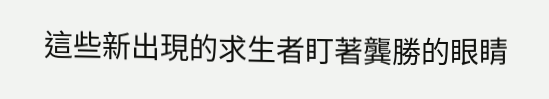這些新出現的求生者盯著龔勝的眼睛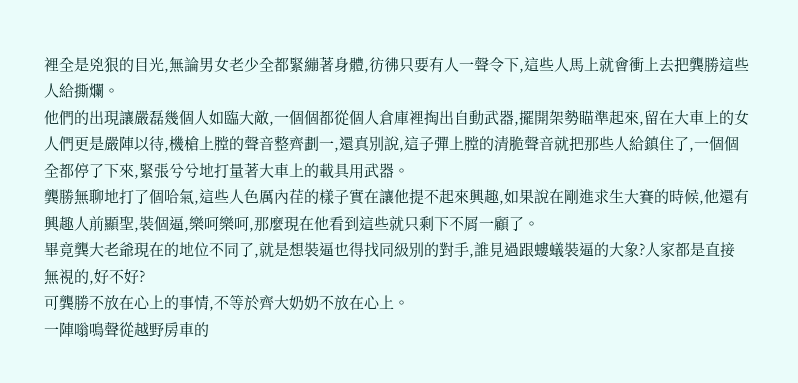裡全是兇狠的目光,無論男女老少全都緊繃著身體,彷彿只要有人一聲令下,這些人馬上就會衝上去把龔勝這些人給撕爛。
他們的出現讓嚴磊幾個人如臨大敵,一個個都從個人倉庫裡掏出自動武器,擺開架勢瞄準起來,留在大車上的女人們更是嚴陣以待,機槍上膛的聲音整齊劃一,還真別說,這子彈上膛的清脆聲音就把那些人給鎮住了,一個個全都停了下來,緊張兮兮地打量著大車上的載具用武器。
龔勝無聊地打了個哈氣,這些人色厲內荏的樣子實在讓他提不起來興趣,如果說在剛進求生大賽的時候,他還有興趣人前顯聖,裝個逼,樂呵樂呵,那麼現在他看到這些就只剩下不屑一顧了。
畢竟龔大老爺現在的地位不同了,就是想裝逼也得找同級別的對手,誰見過跟螻蟻裝逼的大象?人家都是直接無視的,好不好?
可龔勝不放在心上的事情,不等於齊大奶奶不放在心上。
一陣嗡鳴聲從越野房車的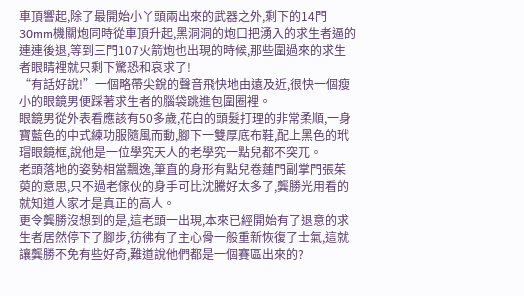車頂響起,除了最開始小丫頭兩出來的武器之外,剩下的14門30mm機關炮同時從車頂升起,黑洞洞的炮口把湧入的求生者逼的連連後退,等到三門107火箭炮也出現的時候,那些圍過來的求生者眼睛裡就只剩下驚恐和哀求了!
“有話好說!”一個略帶尖銳的聲音飛快地由遠及近,很快一個瘦小的眼鏡男便踩著求生者的腦袋跳進包圍圈裡。
眼鏡男從外表看應該有50多歲,花白的頭髮打理的非常柔順,一身寶藍色的中式練功服隨風而動,腳下一雙厚底布鞋,配上黑色的玳瑁眼鏡框,說他是一位學究天人的老學究一點兒都不突兀。
老頭落地的姿勢相當飄逸,筆直的身形有點兒卷蓮門副掌門張茱萸的意思,只不過老傢伙的身手可比沈騰好太多了,龔勝光用看的就知道人家才是真正的高人。
更令龔勝沒想到的是,這老頭一出現,本來已經開始有了退意的求生者居然停下了腳步,彷彿有了主心骨一般重新恢復了士氣,這就讓龔勝不免有些好奇,難道說他們都是一個賽區出來的?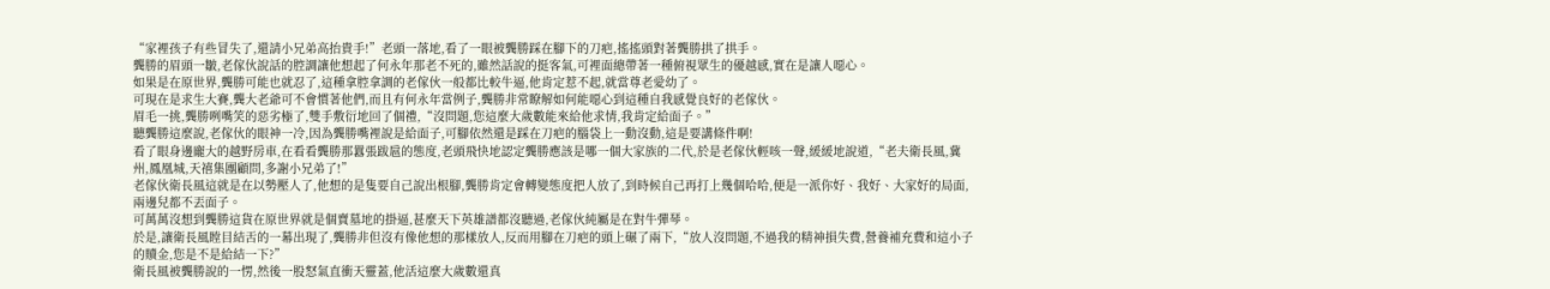“家裡孩子有些冒失了,還請小兄弟高抬貴手!”老頭一落地,看了一眼被龔勝踩在腳下的刀疤,搖搖頭對著龔勝拱了拱手。
龔勝的眉頭一皺,老傢伙說話的腔調讓他想起了何永年那老不死的,雖然話說的挺客氣,可裡面總帶著一種俯視眾生的優越感,實在是讓人噁心。
如果是在原世界,龔勝可能也就忍了,這種拿腔拿調的老傢伙一般都比較牛逼,他肯定惹不起,就當尊老愛幼了。
可現在是求生大賽,龔大老爺可不會慣著他們,而且有何永年當例子,龔勝非常瞭解如何能噁心到這種自我感覺良好的老傢伙。
眉毛一挑,龔勝咧嘴笑的惡劣極了,雙手敷衍地回了個禮,“沒問題,您這麼大歲數能來給他求情,我肯定給面子。”
聽龔勝這麼說,老傢伙的眼神一冷,因為龔勝嘴裡說是給面子,可腳依然還是踩在刀疤的腦袋上一動沒動,這是要講條件啊!
看了眼身邊龐大的越野房車,在看看龔勝那囂張跋扈的態度,老頭飛快地認定龔勝應該是哪一個大家族的二代,於是老傢伙輕咳一聲,緩緩地說道,“老夫衛長風,冀州,鳳凰城,天禧集團顧問,多謝小兄弟了!”
老傢伙衛長風這就是在以勢壓人了,他想的是隻要自己說出根腳,龔勝肯定會轉變態度把人放了,到時候自己再打上幾個哈哈,便是一派你好、我好、大家好的局面,兩邊兒都不丟面子。
可萬萬沒想到龔勝這貨在原世界就是個賣墓地的掛逼,甚麼天下英雄譜都沒聽過,老傢伙純屬是在對牛彈琴。
於是,讓衛長風瞠目結舌的一幕出現了,龔勝非但沒有像他想的那樣放人,反而用腳在刀疤的頭上碾了兩下,“放人沒問題,不過我的精神損失費,營養補充費和這小子的贖金,您是不是給結一下?”
衛長風被龔勝說的一愣,然後一股怒氣直衝天靈蓋,他活這麼大歲數還真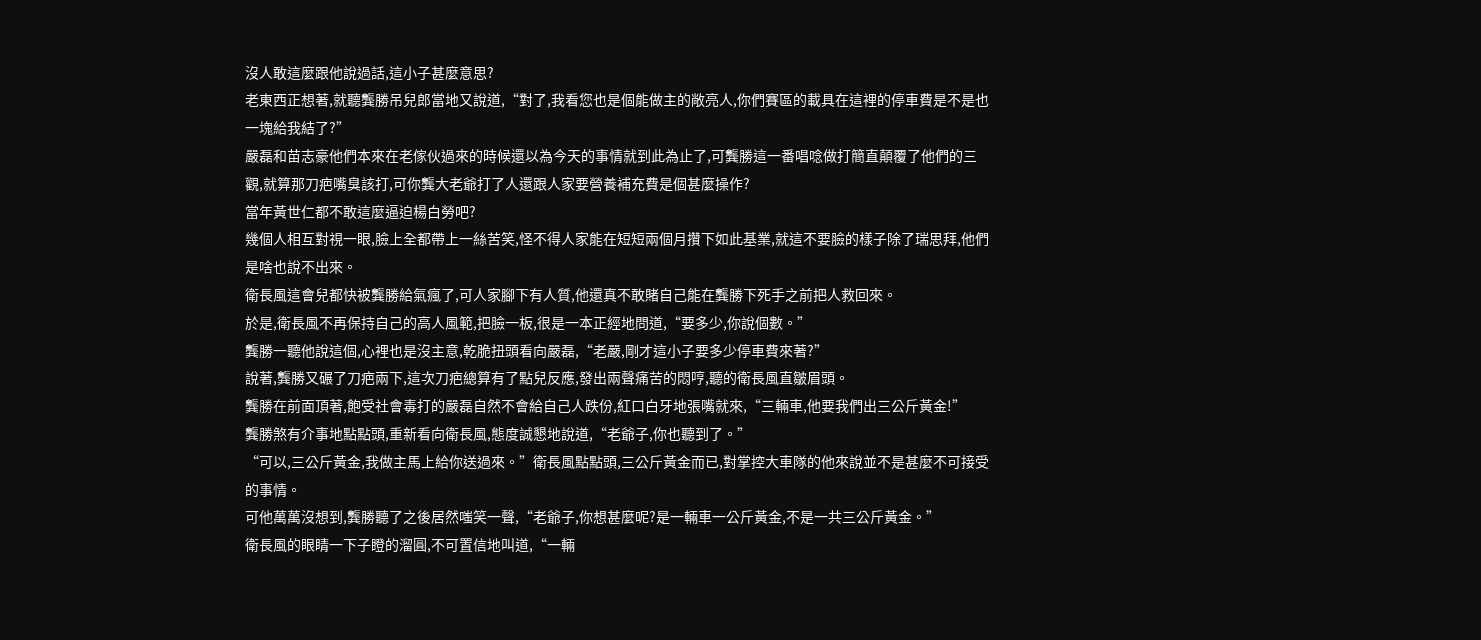沒人敢這麼跟他說過話,這小子甚麼意思?
老東西正想著,就聽龔勝吊兒郎當地又說道,“對了,我看您也是個能做主的敞亮人,你們賽區的載具在這裡的停車費是不是也一塊給我結了?”
嚴磊和苗志豪他們本來在老傢伙過來的時候還以為今天的事情就到此為止了,可龔勝這一番唱唸做打簡直顛覆了他們的三觀,就算那刀疤嘴臭該打,可你龔大老爺打了人還跟人家要營養補充費是個甚麼操作?
當年黃世仁都不敢這麼逼迫楊白勞吧?
幾個人相互對視一眼,臉上全都帶上一絲苦笑,怪不得人家能在短短兩個月攢下如此基業,就這不要臉的樣子除了瑞思拜,他們是啥也說不出來。
衛長風這會兒都快被龔勝給氣瘋了,可人家腳下有人質,他還真不敢賭自己能在龔勝下死手之前把人救回來。
於是,衛長風不再保持自己的高人風範,把臉一板,很是一本正經地問道,“要多少,你說個數。”
龔勝一聽他說這個,心裡也是沒主意,乾脆扭頭看向嚴磊,“老嚴,剛才這小子要多少停車費來著?”
說著,龔勝又碾了刀疤兩下,這次刀疤總算有了點兒反應,發出兩聲痛苦的悶哼,聽的衛長風直皺眉頭。
龔勝在前面頂著,飽受社會毒打的嚴磊自然不會給自己人跌份,紅口白牙地張嘴就來,“三輛車,他要我們出三公斤黃金!”
龔勝煞有介事地點點頭,重新看向衛長風,態度誠懇地說道,“老爺子,你也聽到了。”
“可以,三公斤黃金,我做主馬上給你送過來。”衛長風點點頭,三公斤黃金而已,對掌控大車隊的他來說並不是甚麼不可接受的事情。
可他萬萬沒想到,龔勝聽了之後居然嗤笑一聲,“老爺子,你想甚麼呢?是一輛車一公斤黃金,不是一共三公斤黃金。”
衛長風的眼睛一下子瞪的溜圓,不可置信地叫道,“一輛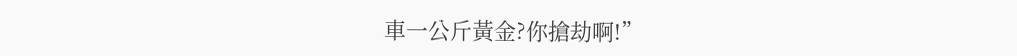車一公斤黃金?你搶劫啊!”